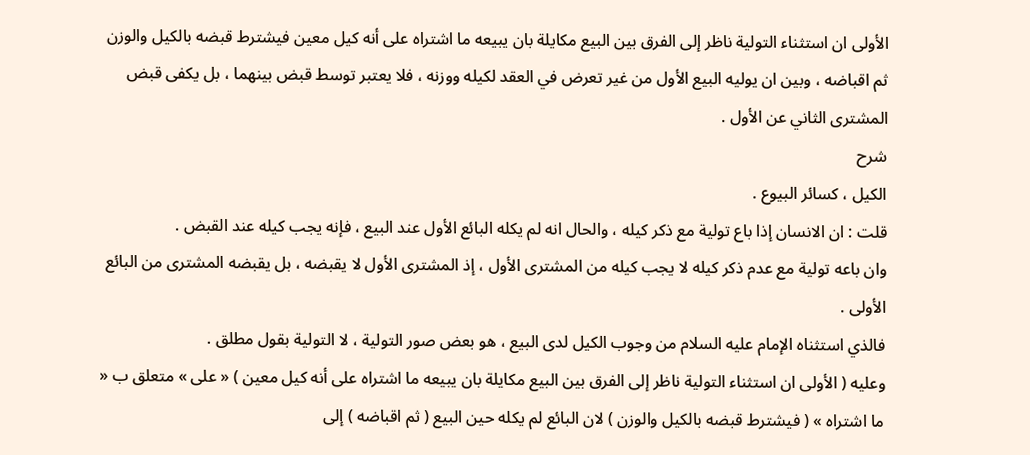الأولى ان استثناء التولية ناظر إلى الفرق بين البيع مكايلة بان يبيعه ما اشتراه على أنه كيل معين فيشترط قبضه بالكيل والوزن ثم اقباضه ، وبين ان يوليه البيع الأول من غير تعرض في العقد لكيله ووزنه ، فلا يعتبر توسط قبض بينهما ، بل يكفى قبض المشترى الثاني عن الأول .
شرح
الكيل ، كسائر البيوع .
قلت : ان الانسان إذا باع تولية مع ذكر كيله ، والحال انه لم يكله البائع الأول عند البيع ، فإنه يجب كيله عند القبض .
وان باعه تولية مع عدم ذكر كيله لا يجب كيله من المشترى الأول ، إذ المشترى الأول لا يقبضه ، بل يقبضه المشترى من البائع الأولى .
فالذي استثناه الإمام عليه السلام من وجوب الكيل لدى البيع ، هو بعض صور التولية ، لا التولية بقول مطلق .
وعليه ( الأولى ان استثناء التولية ناظر إلى الفرق بين البيع مكايلة بان يبيعه ما اشتراه على أنه كيل معين ) « على » متعلق ب « ما اشتراه » ( فيشترط قبضه بالكيل والوزن ) لان البائع لم يكله حين البيع ( ثم اقباضه ) إلى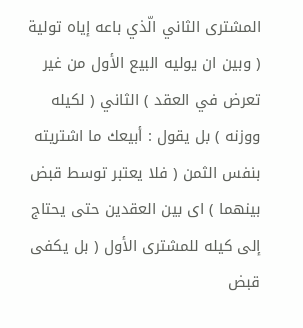المشترى الثاني الّذي باعه إياه تولية ( وبين ان يوليه البيع الأول من غير تعرض في العقد ) الثاني ( لكيله ووزنه ) بل يقول : أبيعك ما اشتريته بنفس الثمن ( فلا يعتبر توسط قبض بينهما ) اى بين العقدين حتى يحتاج إلى كيله للمشترى الأول ( بل يكفى قبض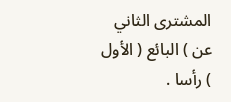المشترى الثاني عن ) البائع ( الأول ) رأسا .